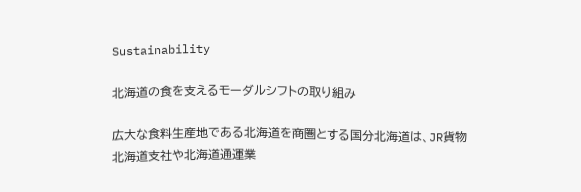Sustainability

北海道の食を支えるモーダルシフトの取り組み

広大な食料生産地である北海道を商圏とする国分北海道は、JR貨物北海道支社や北海道通運業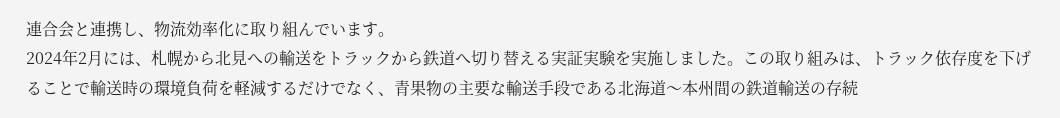連合会と連携し、物流効率化に取り組んでいます。
2024年2月には、札幌から北見への輸送をトラックから鉄道へ切り替える実証実験を実施しました。この取り組みは、トラック依存度を下げることで輸送時の環境負荷を軽減するだけでなく、青果物の主要な輸送手段である北海道〜本州間の鉄道輸送の存続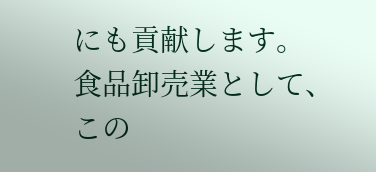にも貢献します。
食品卸売業として、この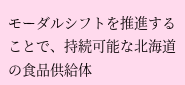モーダルシフトを推進することで、持続可能な北海道の食品供給体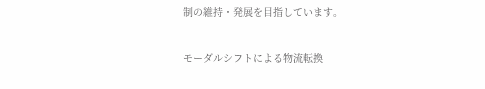制の維持・発展を目指しています。

モーダルシフトによる物流転換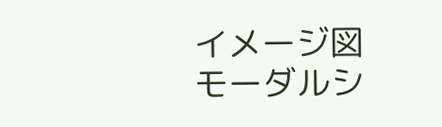イメージ図
モーダルシ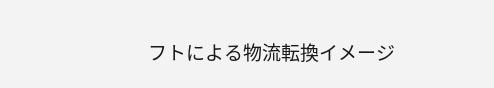フトによる物流転換イメージ